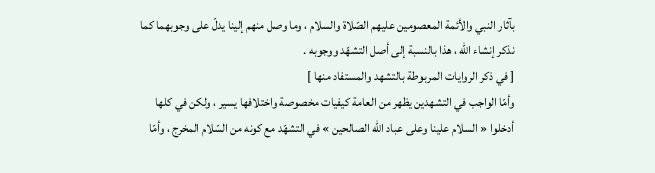بآثار النبي والأئمة المعصومين عليهم الصّلاة والسلام ، وما وصل منهم إلينا يدلّ على وجوبهما كما نذكر إنشاء اللّه ، هذا بالنسبة إلى أصل التشهّد ووجوبه .
[ في ذكر الروايات المربوطة بالتشهد والمستفاد منها ]
وأمّا الواجب في التشهدين يظهر من العامة كيفيات مخصوصة واختلافها يسير ، ولكن في كلها أدخلوا « السلام علينا وعلى عباد اللّه الصالحين » في التشهّد مع كونه من السّلام المخرج ، وأمّا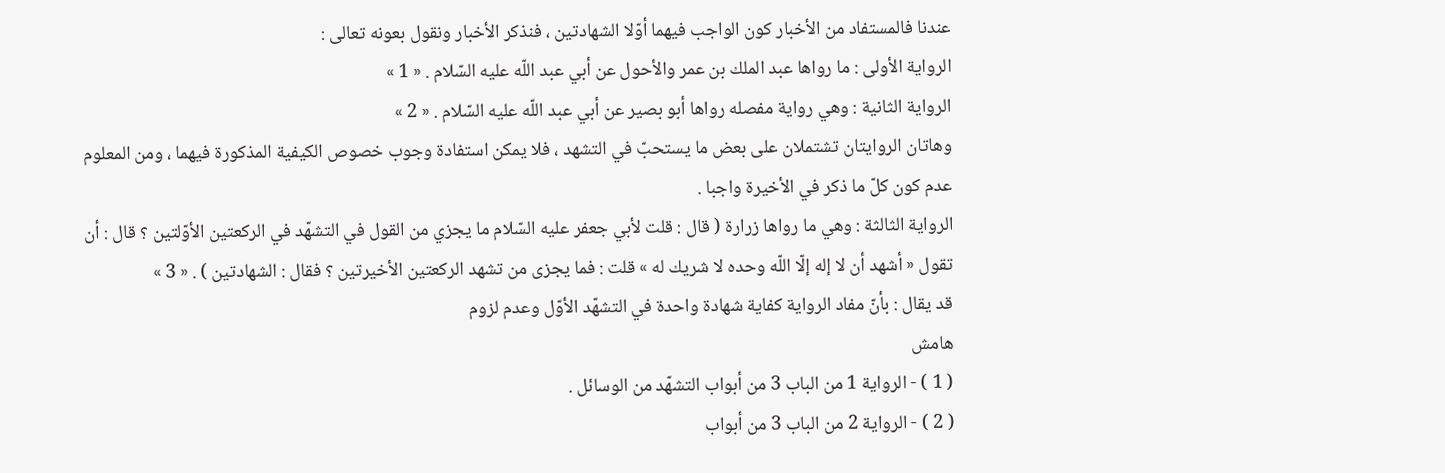عندنا فالمستفاد من الأخبار كون الواجب فيهما أوّلا الشهادتين ، فنذكر الأخبار ونقول بعونه تعالى :
الرواية الأولى : ما رواها عبد الملك بن عمر والأحول عن أبي عبد اللّه عليه السّلام . « 1 »
الرواية الثانية : وهي رواية مفصله رواها أبو بصير عن أبي عبد اللّه عليه السّلام . « 2 »
وهاتان الروايتان تشتملان على بعض ما يستحبّ في التشهد ، فلا يمكن استفادة وجوب خصوص الكيفية المذكورة فيهما ، ومن المعلوم عدم كون كلّ ما ذكر في الأخيرة واجبا .
الرواية الثالثة : وهي ما رواها زرارة ( قال : قلت لأبي جعفر عليه السّلام ما يجزي من القول في التشهّد في الركعتين الأوّلتين ؟ قال : أن تقول « أشهد أن لا إله إلّا اللّه وحده لا شريك له » قلت : فما يجزى من تشهد الركعتين الأخيرتين ؟ فقال : الشهادتين ) . « 3 »
قد يقال : بأنّ مفاد الرواية كفاية شهادة واحدة في التشهّد الأوّل وعدم لزوم
هامش
( 1 ) - الرواية 1 من الباب 3 من أبواب التشهّد من الوسائل .
( 2 ) - الرواية 2 من الباب 3 من أبواب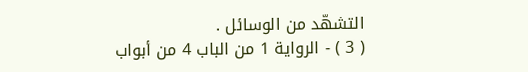التشهّد من الوسائل .
( 3 ) - الرواية 1 من الباب 4 من أبواب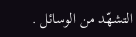التشهّد من الوسائل .